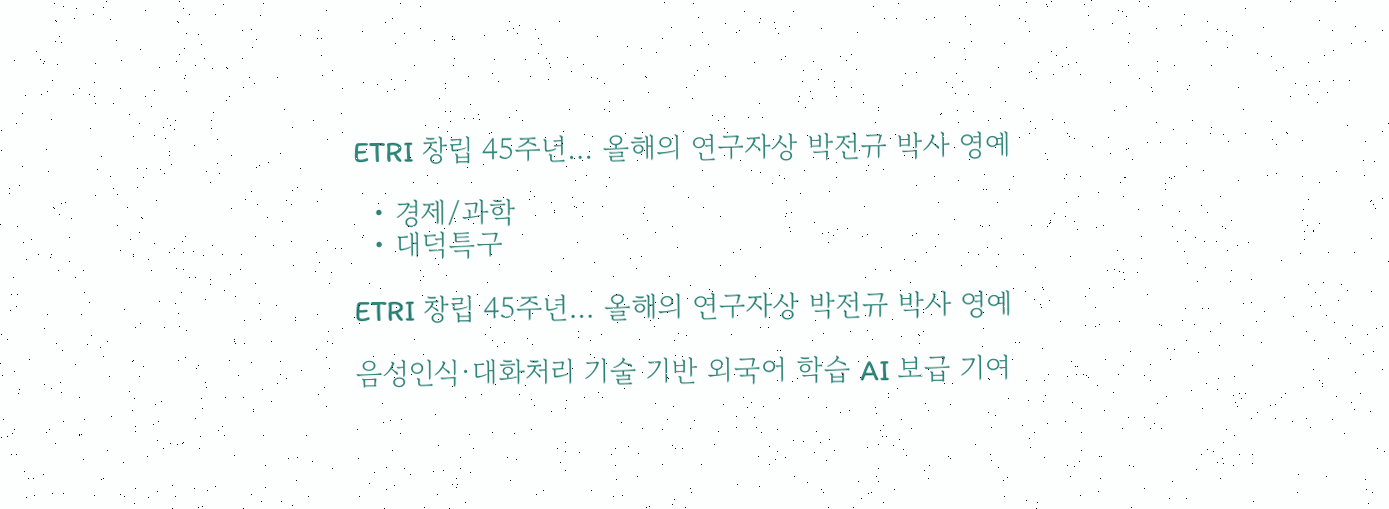ETRI 창립 45주년… 올해의 연구자상 박전규 박사 영예

  • 경제/과학
  • 대덕특구

ETRI 창립 45주년… 올해의 연구자상 박전규 박사 영예

음성인식·대화처리 기술 기반 외국어 학습 AI 보급 기여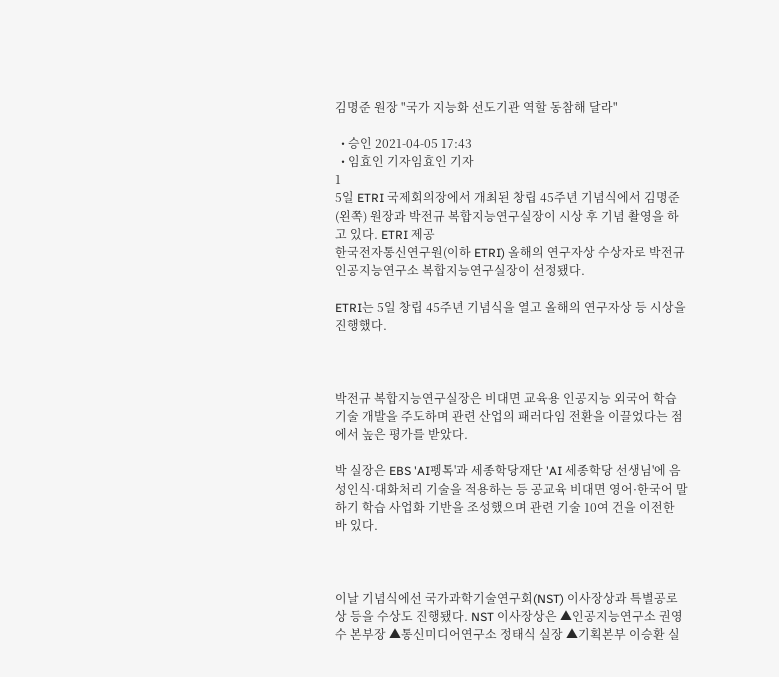김명준 원장 "국가 지능화 선도기관 역할 동참해 달라"

  • 승인 2021-04-05 17:43
  • 임효인 기자임효인 기자
1
5일 ETRI 국제회의장에서 개최된 창립 45주년 기념식에서 김명준(왼쪽) 원장과 박전규 복합지능연구실장이 시상 후 기념 촬영을 하고 있다. ETRI 제공
한국전자통신연구원(이하 ETRI) 올해의 연구자상 수상자로 박전규 인공지능연구소 복합지능연구실장이 선정됐다.

ETRI는 5일 창립 45주년 기념식을 열고 올해의 연구자상 등 시상을 진행했다.



박전규 복합지능연구실장은 비대면 교육용 인공지능 외국어 학습기술 개발을 주도하며 관련 산업의 패러다임 전환을 이끌었다는 점에서 높은 평가를 받았다.

박 실장은 EBS 'AI펭톡'과 세종학당재단 'AI 세종학당 선생님'에 음성인식·대화처리 기술을 적용하는 등 공교육 비대면 영어·한국어 말하기 학습 사업화 기반을 조성했으며 관련 기술 10여 건을 이전한 바 있다.



이날 기념식에선 국가과학기술연구회(NST) 이사장상과 특별공로상 등을 수상도 진행됐다. NST 이사장상은 ▲인공지능연구소 권영수 본부장 ▲통신미디어연구소 정태식 실장 ▲기획본부 이승환 실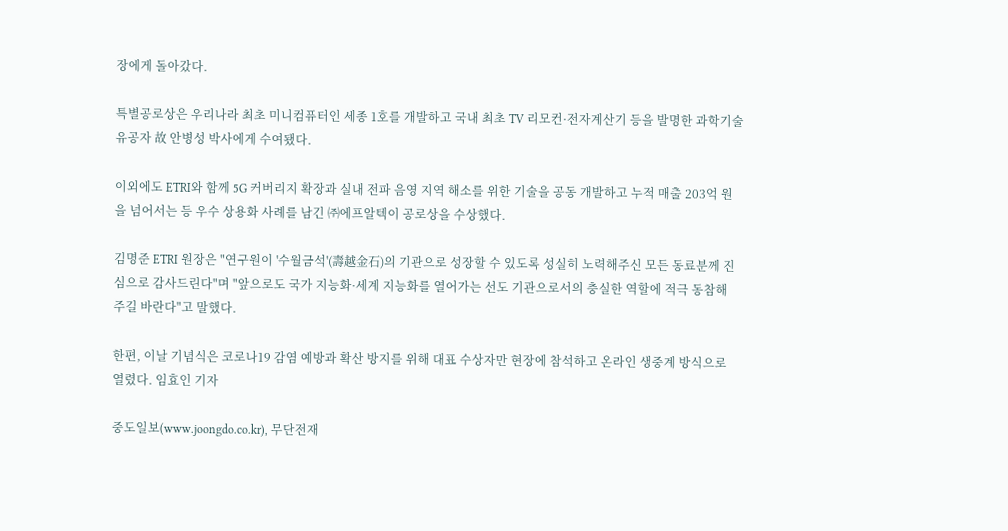장에게 돌아갔다.

특별공로상은 우리나라 최초 미니컴퓨터인 세종 1호를 개발하고 국내 최초 TV 리모컨·전자계산기 등을 발명한 과학기술유공자 故 안병성 박사에게 수여됐다.

이외에도 ETRI와 함께 5G 커버리지 확장과 실내 전파 음영 지역 해소를 위한 기술을 공동 개발하고 누적 매출 203억 원을 넘어서는 등 우수 상용화 사례를 남긴 ㈜에프알텍이 공로상을 수상했다.

김명준 ETRI 원장은 "연구원이 '수월금석'(壽越金石)의 기관으로 성장할 수 있도록 성실히 노력해주신 모든 동료분께 진심으로 감사드린다"며 "앞으로도 국가 지능화·세계 지능화를 열어가는 선도 기관으로서의 충실한 역할에 적극 동참해 주길 바란다"고 말했다.

한편, 이날 기념식은 코로나19 감염 예방과 확산 방지를 위해 대표 수상자만 현장에 참석하고 온라인 생중계 방식으로 열렸다. 임효인 기자

중도일보(www.joongdo.co.kr), 무단전재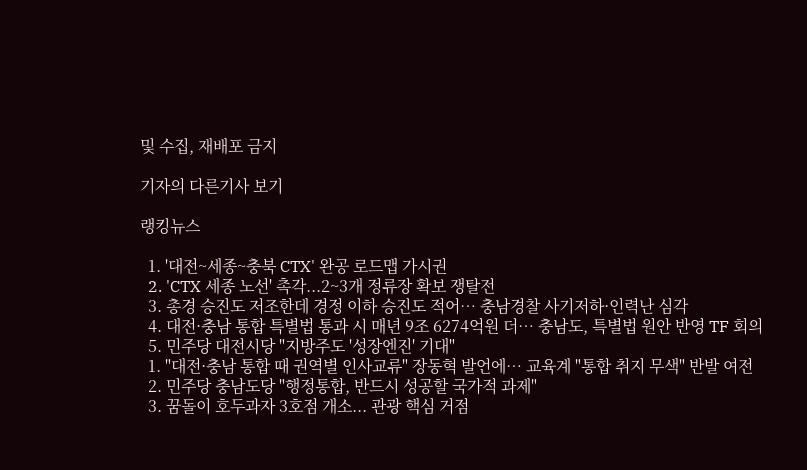및 수집, 재배포 금지

기자의 다른기사 보기

랭킹뉴스

  1. '대전~세종~충북 CTX' 완공 로드맵 가시권
  2. 'CTX 세종 노선' 촉각...2~3개 정류장 확보 쟁탈전
  3. 총경 승진도 저조한데 경정 이하 승진도 적어… 충남경찰 사기저하·인력난 심각
  4. 대전·충남 통합 특별법 통과 시 매년 9조 6274억원 더… 충남도, 특별법 원안 반영 TF 회의
  5. 민주당 대전시당 "지방주도 '성장엔진' 기대"
  1. "대전·충남 통합 때 권역별 인사교류" 장동혁 발언에… 교육계 "통합 취지 무색" 반발 여전
  2. 민주당 충남도당 "행정통합, 반드시 성공할 국가적 과제"
  3. 꿈돌이 호두과자 3호점 개소... 관광 핵심 거점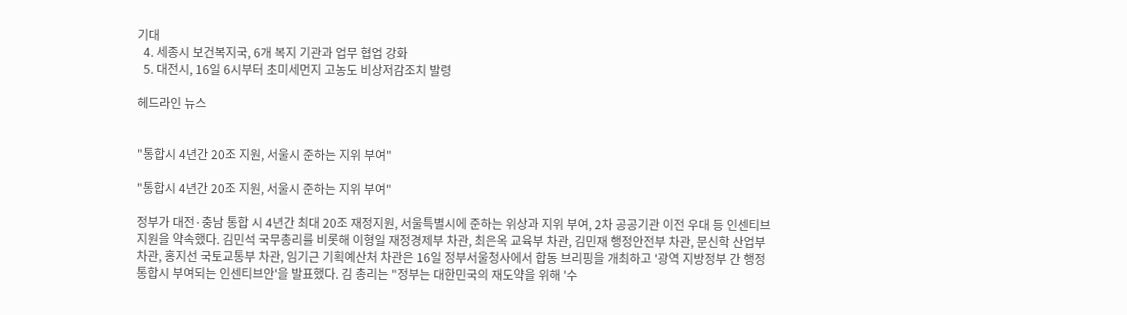기대
  4. 세종시 보건복지국, 6개 복지 기관과 업무 협업 강화
  5. 대전시, 16일 6시부터 초미세먼지 고농도 비상저감조치 발령

헤드라인 뉴스


"통합시 4년간 20조 지원, 서울시 준하는 지위 부여"

"통합시 4년간 20조 지원, 서울시 준하는 지위 부여"

정부가 대전·충남 통합 시 4년간 최대 20조 재정지원, 서울특별시에 준하는 위상과 지위 부여, 2차 공공기관 이전 우대 등 인센티브 지원을 약속했다. 김민석 국무총리를 비롯해 이형일 재정경제부 차관, 최은옥 교육부 차관, 김민재 행정안전부 차관, 문신학 산업부 차관, 홍지선 국토교통부 차관, 임기근 기획예산처 차관은 16일 정부서울청사에서 합동 브리핑을 개최하고 '광역 지방정부 간 행정통합시 부여되는 인센티브안'을 발표했다. 김 총리는 "정부는 대한민국의 재도약을 위해 '수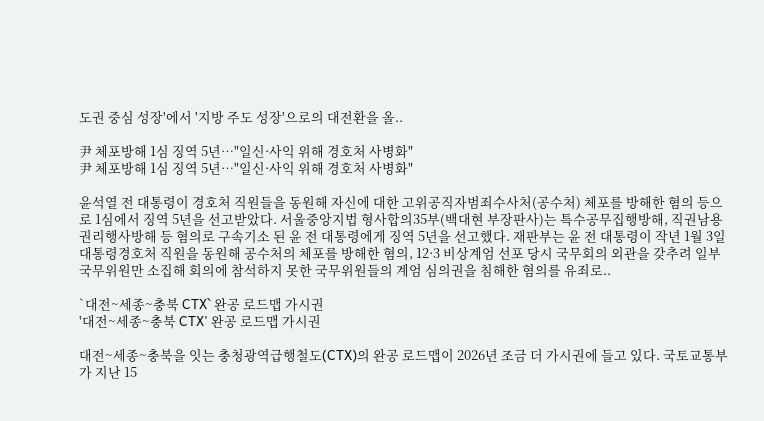도권 중심 성장'에서 '지방 주도 성장'으로의 대전환을 올..

尹 체포방해 1심 징역 5년…"일신·사익 위해 경호처 사병화"
尹 체포방해 1심 징역 5년…"일신·사익 위해 경호처 사병화"

윤석열 전 대통령이 경호처 직원들을 동원해 자신에 대한 고위공직자범죄수사처(공수처) 체포를 방해한 혐의 등으로 1심에서 징역 5년을 선고받았다. 서울중앙지법 형사합의35부(백대현 부장판사)는 특수공무집행방해, 직권남용 권리행사방해 등 혐의로 구속기소 된 윤 전 대통령에게 징역 5년을 선고했다. 재판부는 윤 전 대통령이 작년 1월 3일 대통령경호처 직원을 동원해 공수처의 체포를 방해한 혐의, 12·3 비상계엄 선포 당시 국무회의 외관을 갖추려 일부 국무위원만 소집해 회의에 참석하지 못한 국무위원들의 계엄 심의권을 침해한 혐의를 유죄로..

`대전~세종~충북 CTX` 완공 로드맵 가시권
'대전~세종~충북 CTX' 완공 로드맵 가시권

대전~세종~충북을 잇는 충청광역급행철도(CTX)의 완공 로드맵이 2026년 조금 더 가시권에 들고 있다. 국토교통부가 지난 15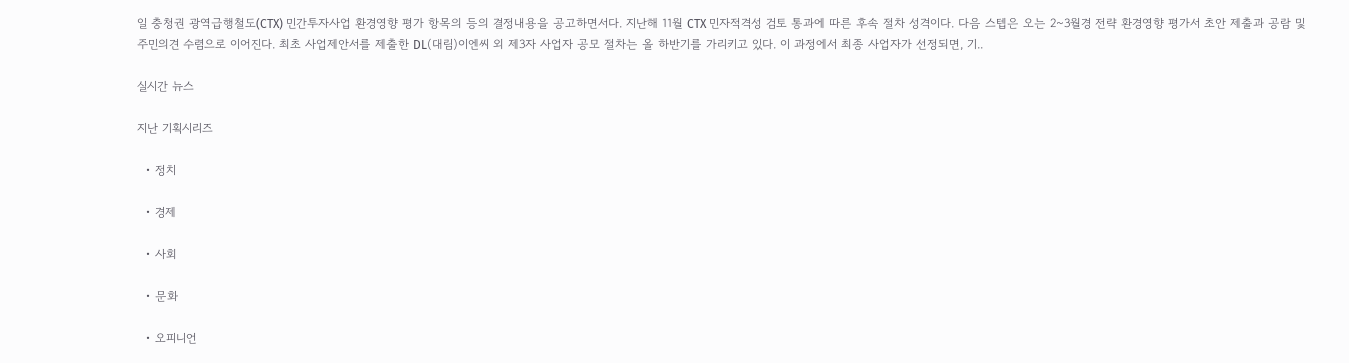일 충청권 광역급행철도(CTX) 민간투자사업 환경영향 평가 항목의 등의 결정내용을 공고하면서다. 지난해 11월 CTX 민자적격성 검토 통과에 따른 후속 절차 성격이다. 다음 스텝은 오는 2~3월경 전략 환경영향 평가서 초안 제출과 공람 및 주민의견 수렴으로 이어진다. 최초 사업제안서를 제출한 DL(대림)이엔씨 외 제3자 사업자 공모 절차는 올 하반기를 가리키고 있다. 이 과정에서 최종 사업자가 선정되면, 기..

실시간 뉴스

지난 기획시리즈

  • 정치

  • 경제

  • 사회

  • 문화

  • 오피니언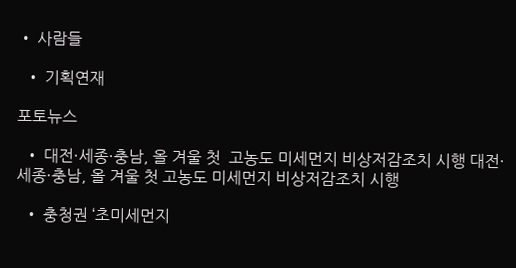• 사람들

  • 기획연재

포토뉴스

  • 대전·세종·충남, 올 겨울 첫  고농도 미세먼지 비상저감조치 시행 대전·세종·충남, 올 겨울 첫 고농도 미세먼지 비상저감조치 시행

  • 충청권 ‘초미세먼지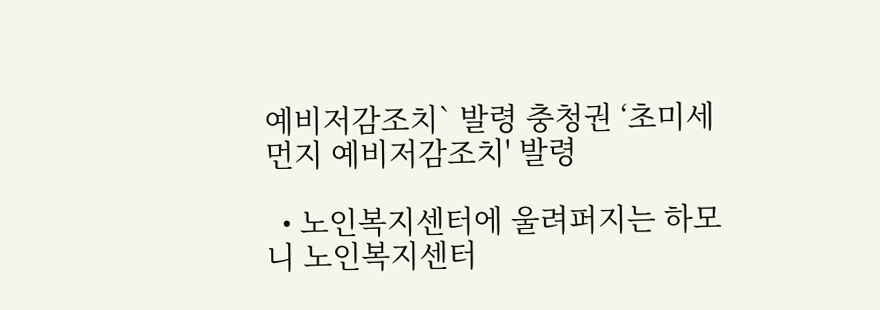예비저감조치` 발령 충청권 ‘초미세먼지 예비저감조치' 발령

  • 노인복지센터에 울려퍼지는 하모니 노인복지센터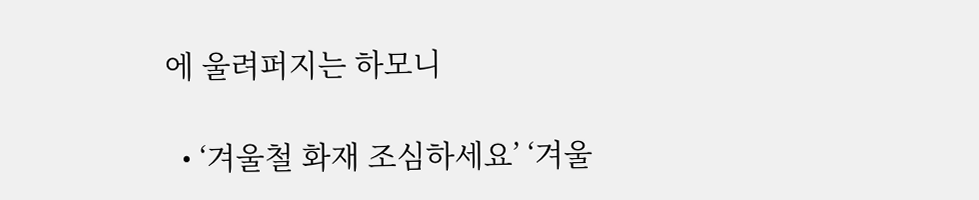에 울려퍼지는 하모니

  • ‘겨울철 화재 조심하세요’ ‘겨울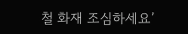철 화재 조심하세요’